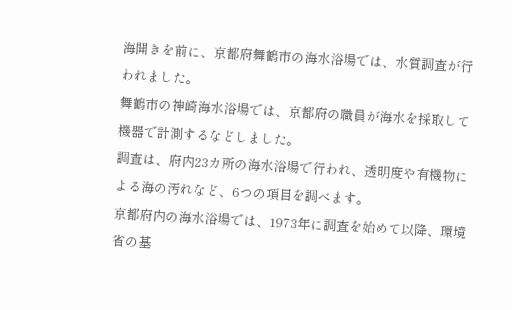海開きを前に、京都府舞鶴市の海水浴場では、水質調査が行われました。
舞鶴市の神崎海水浴場では、京都府の職員が海水を採取して機器で計測するなどしました。
調査は、府内23カ所の海水浴場で行われ、透明度や有機物による海の汚れなど、6つの項目を調べます。
京都府内の海水浴場では、1973年に調査を始めて以降、環境省の基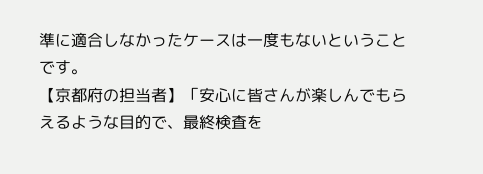準に適合しなかったケースは一度もないということです。
【京都府の担当者】「安心に皆さんが楽しんでもらえるような目的で、最終検査を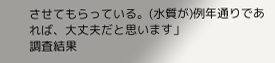させてもらっている。(水質が)例年通りであれば、大丈夫だと思います」
調査結果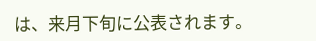は、来月下旬に公表されます。